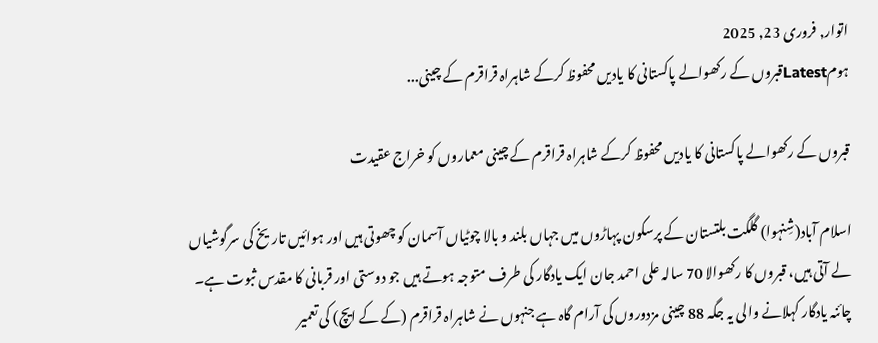اتوار, فروری 23, 2025
ہومLatestقبروں کے رکھوالے پاکستانی کا یادیں محفوظ کرکے شاہراہ قراقرم کے چینی...

قبروں کے رکھوالے پاکستانی کا یادیں محفوظ کرکے شاہراہ قراقرم کے چینی معماروں کو خراج عقیدت

اسلام آباد(شِنہوا) گلگت بلتستان کے پرسکون پہاڑوں میں جہاں بلند و بالا چوٹیاں آسمان کو چھوتی ہیں اور ہوائیں تاریخ کی سرگوشیاں لے آتی ہیں، قبروں کا رکھوالا 70 سالہ علی احمد جان ایک یادگار کی طرف متوجہ ہوتے ہیں جو دوستی اور قربانی کا مقدس ثبوت ہے۔
چائنہ یادگار کہلانے والی یہ جگہ 88 چینی مزدوروں کی آرام گاہ ہے جنہوں نے شاہراہ قراقرم (کے کے ایچ) کی تعمیر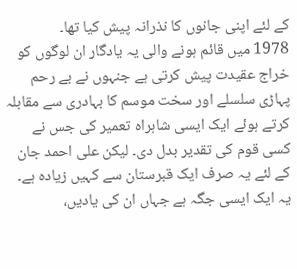کے لئے اپنی جانوں کا نذرانہ پیش کیا تھا۔
1978 میں قائم ہونے والی یہ یادگار ان لوگوں کو خراج عقیدت پیش کرتی ہے جنہوں نے بے رحم پہاڑی سلسلے اور سخت موسم کا بہادری سے مقابلہ کرتے ہوئے ایک ایسی شاہراہ تعمیر کی جس نے کسی قوم کی تقدیر بدل دی۔ لیکن علی احمد جان کے لئے یہ صرف ایک قبرستان سے کہیں زیادہ ہے۔ یہ ایک ایسی جگہ ہے جہاں ان کی یادیں،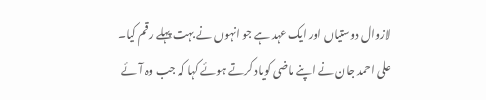لازوال دوستیاں اور ایک عہد ہے جو انہوں نے بہت پہلے رقم کیا۔
علی احمد جان نے اپنے ماضی کویاد کرتے ہوئے کہا کہ جب وہ آئے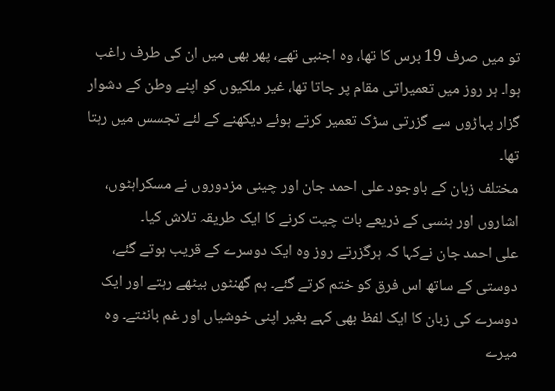تو میں صرف 19 برس کا تھا، وہ اجنبی تھے، پھر بھی میں ان کی طرف راغب ہوا۔ ہر روز میں تعمیراتی مقام پر جاتا تھا، غیر ملکیوں کو اپنے وطن کے دشوار گزار پہاڑوں سے گزرتی سڑک تعمیر کرتے ہوئے دیکھنے کے لئے تجسس میں رہتا تھا۔
مختلف زبان کے باوجود علی احمد جان اور چینی مزدوروں نے مسکراہٹوں، اشاروں اور ہنسی کے ذریعے بات چیت کرنے کا ایک طریقہ تلاش کیا۔
علی احمد جان نےکہا کہ ہرگزرتے روز وہ ایک دوسرے کے قریب ہوتے گئے، دوستی کے ساتھ اس فرق کو ختم کرتے گئے۔ ہم گھنٹوں بیٹھے رہتے اور ایک دوسرے کی زبان کا ایک لفظ بھی کہے بغیر اپنی خوشیاں اور غم بانٹتے۔ وہ میرے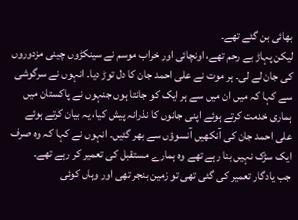بھائی بن گئے تھے۔
لیکن پہاڑ بے رحم تھے، اونچائی اور خراب موسم نے سینکڑوں چینی مزدوروں کی جان لے لی۔ ہر موت نے علی احمد جان کا دل توڑ دیا۔ انہوں نے سرگوشی سے کہا کہ میں ان میں سے ہر ایک کو جانتا ہوں جنہوں نے پاکستان میں ہماری خدمت کرتے ہوئے اپنی جانوں کا نذرانہ پیش کیا، یہ بیان کرتے ہوئے علی احمد جان کی آنکھیں آنسوؤں سے بھر گئیں۔ انہوں نے کہا کہ وہ صرف ایک سڑک نہیں بنا رہے تھے وہ ہمارے مستقبل کی تعمیر کر رہے تھے۔
جب یادگار تعمیر کی گئی تھی تو زمین بنجر تھی اور وہاں کوئی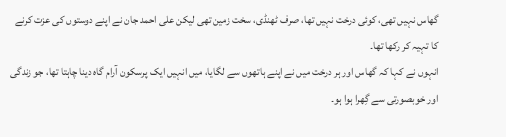گھاس نہیں تھی، کوئی درخت نہیں تھا، صرف ٹھنڈی، سخت زمین تھی لیکن علی احمد جان نے اپنے دوستوں کی عزت کرنے کا تہیہ کر رکھا تھا۔
انہوں نے کہا کہ گھاس اور ہر درخت میں نے اپنے ہاتھوں سے لگایا، میں انہیں ایک پرسکون آرام گاہ دینا چاہتا تھا، جو زندگی اور خوبصورتی سے گِھرا ہوا ہو۔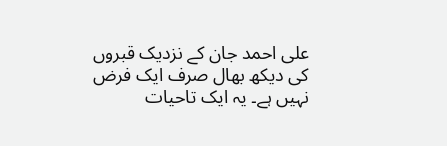علی احمد جان کے نزدیک قبروں کی دیکھ بھال صرف ایک فرض نہیں ہے۔ یہ ایک تاحیات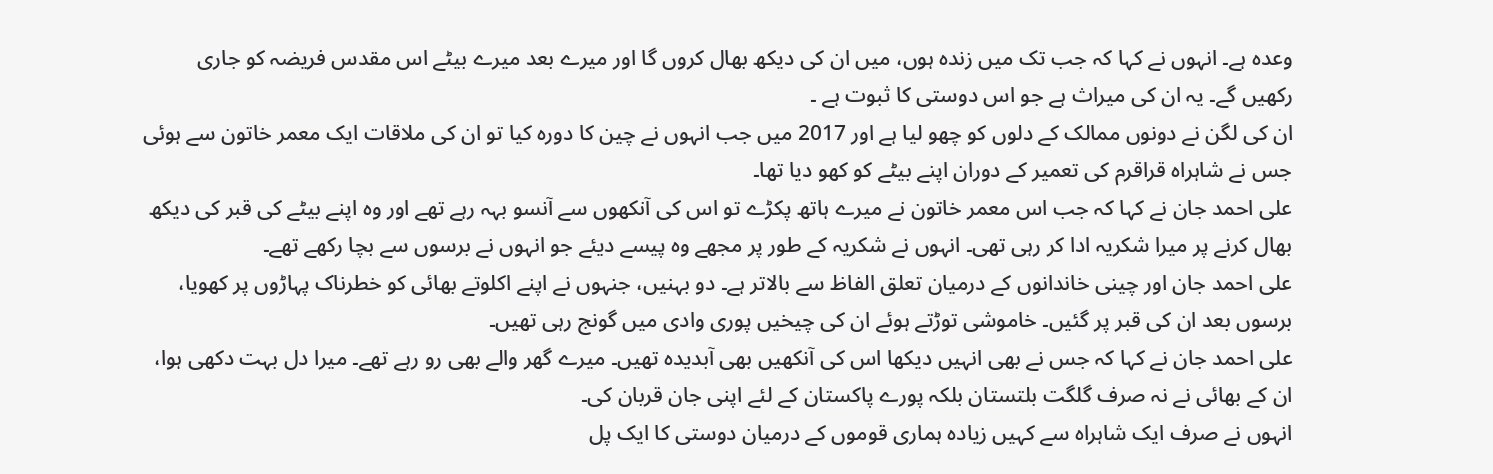وعدہ ہے۔ انہوں نے کہا کہ جب تک میں زندہ ہوں، میں ان کی دیکھ بھال کروں گا اور میرے بعد میرے بیٹے اس مقدس فریضہ کو جاری رکھیں گے۔ یہ ان کی میراث ہے جو اس دوستی کا ثبوت ہے ۔
ان کی لگن نے دونوں ممالک کے دلوں کو چھو لیا ہے اور 2017 میں جب انہوں نے چین کا دورہ کیا تو ان کی ملاقات ایک معمر خاتون سے ہوئی جس نے شاہراہ قراقرم کی تعمیر کے دوران اپنے بیٹے کو کھو دیا تھا۔
علی احمد جان نے کہا کہ جب اس معمر خاتون نے میرے ہاتھ پکڑے تو اس کی آنکھوں سے آنسو بہہ رہے تھے اور وہ اپنے بیٹے کی قبر کی دیکھ بھال کرنے پر میرا شکریہ ادا کر رہی تھی۔ انہوں نے شکریہ کے طور پر مجھے وہ پیسے دیئے جو انہوں نے برسوں سے بچا رکھے تھے۔
علی احمد جان اور چینی خاندانوں کے درمیان تعلق الفاظ سے بالاتر ہے۔ دو بہنیں، جنہوں نے اپنے اکلوتے بھائی کو خطرناک پہاڑوں پر کھویا، برسوں بعد ان کی قبر پر گئیں۔ خاموشی توڑتے ہوئے ان کی چیخیں پوری وادی میں گونج رہی تھیں۔
علی احمد جان نے کہا کہ جس نے بھی انہیں دیکھا اس کی آنکھیں بھی آبدیدہ تھیں۔ میرے گھر والے بھی رو رہے تھے۔ میرا دل بہت دکھی ہوا، ان کے بھائی نے نہ صرف گلگت بلتستان بلکہ پورے پاکستان کے لئے اپنی جان قربان کی۔
انہوں نے صرف ایک شاہراہ سے کہیں زیادہ ہماری قوموں کے درمیان دوستی کا ایک پل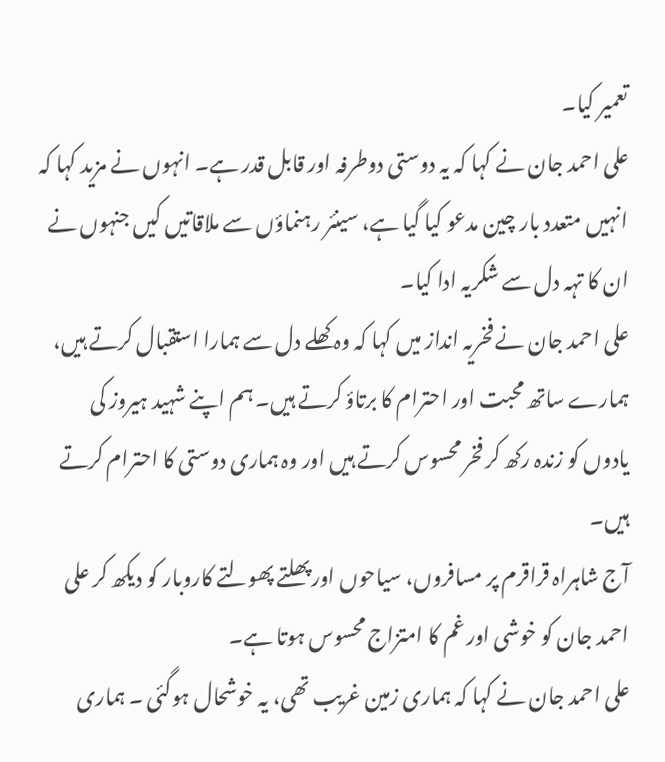تعمیر کیا۔
علی احمد جان نے کہا کہ یہ دوستی دوطرفہ اور قابل قدر ہے۔ انہوں نے مزید کہا کہ انہیں متعدد بار چین مدعو کیا گیا ہے، سینئر رہنماؤں سے ملاقاتیں کیں جنہوں نے ان کا تہہ دل سے شکریہ ادا کیا۔
علی احمد جان نے فخریہ انداز میں کہا کہ وہ کھلے دل سے ہمارا استقبال کرتے ہیں، ہمارے ساتھ محبت اور احترام کا برتاؤ کرتے ہیں۔ ہم اپنے شہید ہیروز کی یادوں کو زندہ رکھ کر فخر محسوس کرتے ہیں اور وہ ہماری دوستی کا احترام کرتے ہیں۔
آج شاہراہ قراقرم پر مسافروں، سیاحوں اور پھلتے پھولتے کاروبار کو دیکھ کر علی احمد جان کو خوشی اور غم کا امتزاج محسوس ہوتا ہے۔
علی احمد جان نے کہا کہ ہماری زمین غریب تھی، یہ خوشحال ہوگئی ۔ ہماری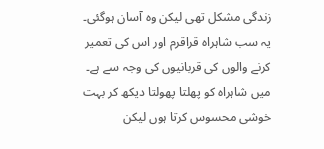زندگی مشکل تھی لیکن وہ آسان ہوگئی۔ یہ سب شاہراہ قراقرم اور اس کی تعمیر کرنے والوں کی قربانیوں کی وجہ سے ہے۔ میں شاہراہ کو پھلتا پھولتا دیکھ کر بہت خوشی محسوس کرتا ہوں لیکن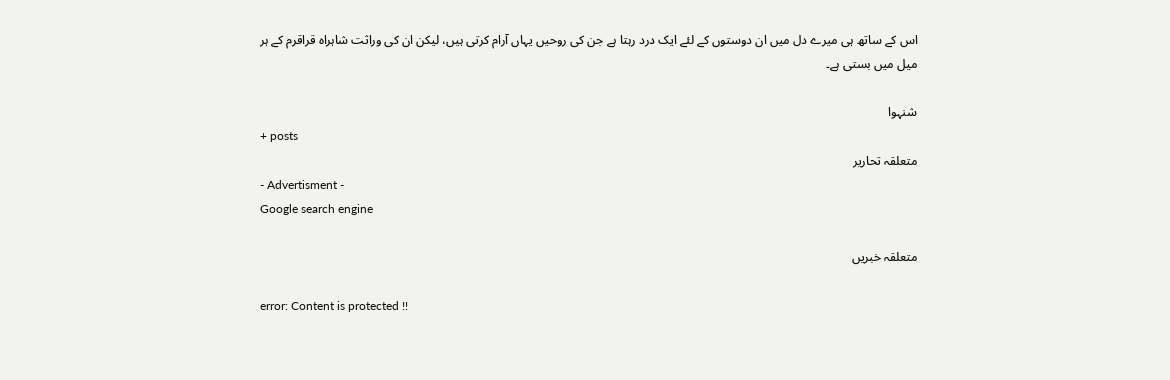اس کے ساتھ ہی میرے دل میں ان دوستوں کے لئے ایک درد رہتا ہے جن کی روحیں یہاں آرام کرتی ہیں، لیکن ان کی وراثت شاہراہ قراقرم کے ہر میل میں بستی ہے۔

شنہوا
+ posts
متعلقہ تحاریر
- Advertisment -
Google search engine

متعلقہ خبریں

error: Content is protected !!